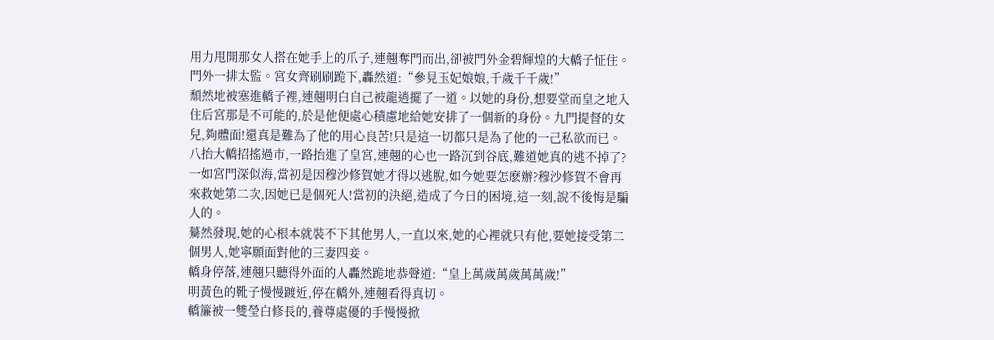用力甩開那女人搭在她手上的爪子,連翹奪門而出,卻被門外金碧輝煌的大轎子怔住。
門外一排太監。宮女齊刷刷跪下,轟然道:“參見玉妃娘娘,千歲千千歲!”
頹然地被塞進轎子裡,連翹明白自己被龍逍擺了一道。以她的身份,想要堂而皇之地入住后宮那是不可能的,於是他便處心積慮地給她安排了一個新的身份。九門提督的女兒,夠體面!還真是難為了他的用心良苦!只是這一切都只是為了他的一己私欲而已。
八抬大轎招搖過市,一路抬進了皇宮,連翹的心也一路沉到谷底,難道她真的逃不掉了?一如宮門深似海,當初是因穆沙修賀她才得以逃脫,如今她要怎麽辦?穆沙修賀不會再來救她第二次,因她已是個死人!當初的決絕,造成了今日的困境,這一刻,說不後悔是騙人的。
驀然發現,她的心根本就裝不下其他男人,一直以來,她的心裡就只有他,要她接受第二個男人,她寧願面對他的三妻四妾。
轎身停落,連翹只聽得外面的人轟然跪地恭聲道:“皇上萬歲萬歲萬萬歲!”
明黃色的靴子慢慢踱近,停在轎外,連翹看得真切。
轎簾被一雙瑩白修長的,養尊處優的手慢慢掀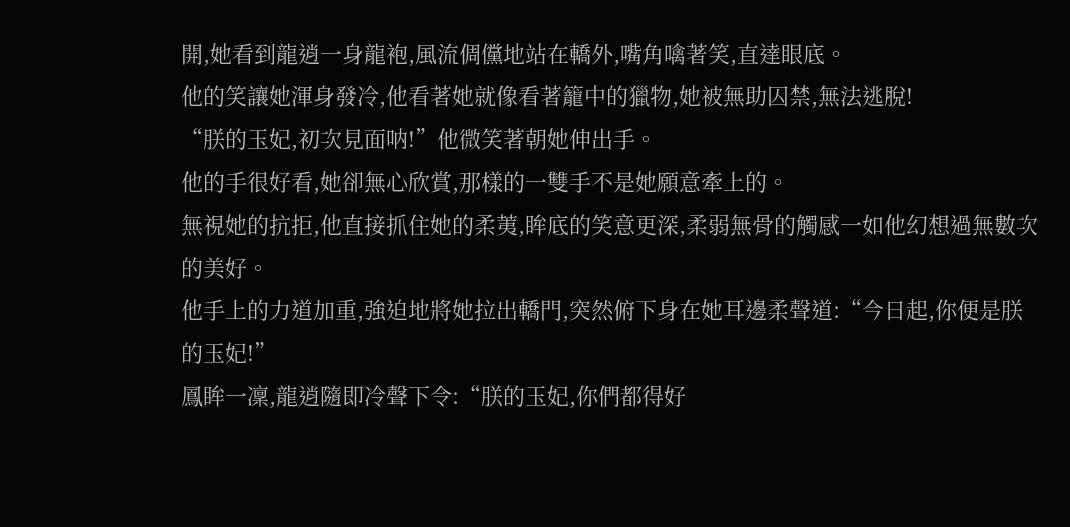開,她看到龍逍一身龍袍,風流倜儻地站在轎外,嘴角噙著笑,直達眼底。
他的笑讓她渾身發冷,他看著她就像看著籠中的獵物,她被無助囚禁,無法逃脫!
“朕的玉妃,初次見面呐!”他微笑著朝她伸出手。
他的手很好看,她卻無心欣賞,那樣的一雙手不是她願意牽上的。
無視她的抗拒,他直接抓住她的柔荑,眸底的笑意更深,柔弱無骨的觸感一如他幻想過無數次的美好。
他手上的力道加重,強迫地將她拉出轎門,突然俯下身在她耳邊柔聲道:“今日起,你便是朕的玉妃!”
鳳眸一凜,龍逍隨即冷聲下令:“朕的玉妃,你們都得好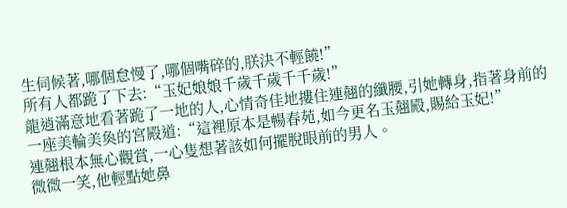生伺候著,哪個怠慢了,哪個嘴碎的,朕決不輕饒!”
所有人都跪了下去:“玉妃娘娘千歲千歲千千歲!”
龍逍滿意地看著跪了一地的人,心情奇佳地摟住連翹的纖腰,引她轉身,指著身前的一座美輪美奐的宮殿道:“這裡原本是暢春苑,如今更名玉翹殿,賜給玉妃!”
連翹根本無心觀賞,一心隻想著該如何擺脫眼前的男人。
微微一笑,他輕點她鼻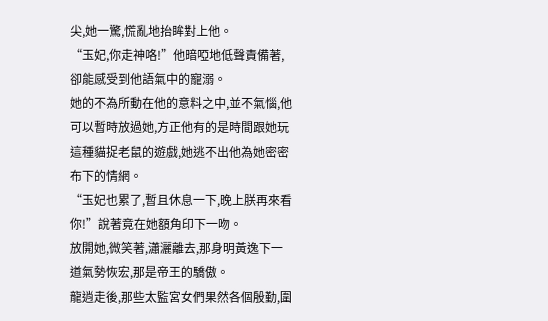尖,她一驚,慌亂地抬眸對上他。
“玉妃,你走神咯!”他暗啞地低聲責備著,卻能感受到他語氣中的寵溺。
她的不為所動在他的意料之中,並不氣惱,他可以暫時放過她,方正他有的是時間跟她玩這種貓捉老鼠的遊戲,她逃不出他為她密密布下的情網。
“玉妃也累了,暫且休息一下,晚上朕再來看你!”說著竟在她額角印下一吻。
放開她,微笑著,瀟灑離去,那身明黃逸下一道氣勢恢宏,那是帝王的驕傲。
龍逍走後,那些太監宮女們果然各個殷勤,圍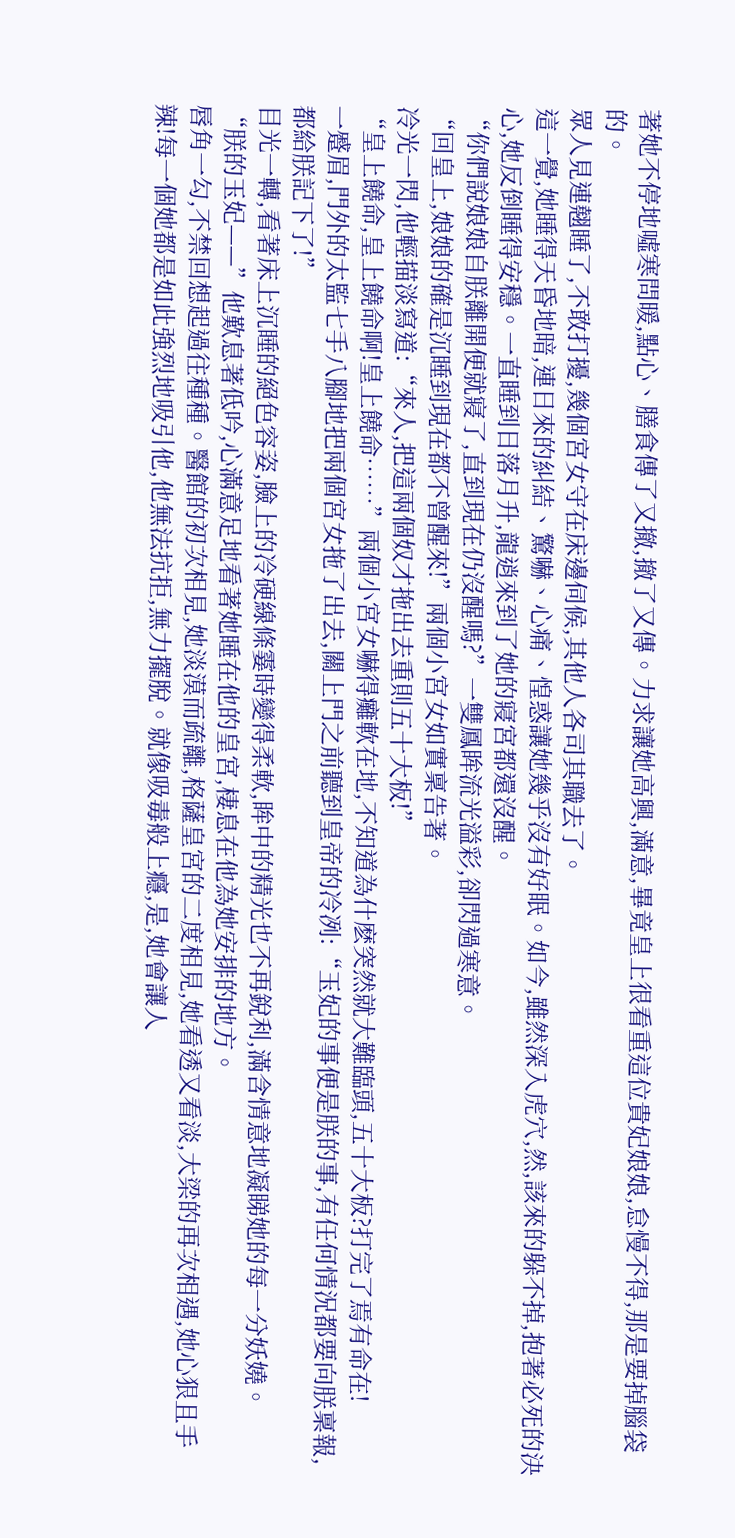著她不停地噓寒問暖,點心、膳食傳了又撤,撤了又傳。力求讓她高興,滿意,畢竟皇上很看重這位貴妃娘娘,怠慢不得,那是要掉腦袋的。
眾人見連翹睡了,不敢打擾,幾個宮女守在床邊伺候,其他人各司其職去了。
這一覺,她睡得天昏地暗,連日來的糾結、驚嚇、心痛、惶惑讓她幾乎沒有好眠。如今,雖然深入虎穴,然,該來的躲不掉,抱著必死的決心,她反倒睡得安穩。一直睡到日落月升,龍逍來到了她的寢宮都還沒醒。
“你們說娘娘自朕離開便就寢了,直到現在仍沒醒嗎?”一雙鳳眸流光溢彩,卻閃過寒意。
“回皇上,娘娘的確是沉睡到現在都不曾醒來!”兩個小宮女如實稟告著。
冷光一閃,他輕描淡寫道:“來人,把這兩個奴才拖出去重則五十大板!”
“皇上饒命,皇上饒命啊!皇上饒命……”兩個小宮女嚇得癱軟在地,不知道為什麽突然就大難臨頭,五十大板?打完了焉有命在!
一蹙眉,門外的太監七手八腳地把兩個宮女拖了出去,關上門之前聽到皇帝的冷冽:“玉妃的事便是朕的事,有任何情況都要向朕稟報,都給朕記下了!”
目光一轉,看著床上沉睡的絕色容姿,臉上的冷硬線條霎時變得柔軟,眸中的精光也不再銳利,滿含情意地凝睇她的每一分妖嬈。
“朕的玉妃——”他歎息著低吟,心滿意足地看著她睡在他的皇宮,棲息在他為她安排的地方。
唇角一勾,不禁回想起過往種種。醫館的初次相見,她淡漠而疏離,格薩皇宮的二度相見,她看透又看淡,大梁的再次相遇,她心狠且手辣!每一個她都是如此強烈地吸引他,他無法抗拒,無力擺脫。就像吸毒般上癮,是,她會讓人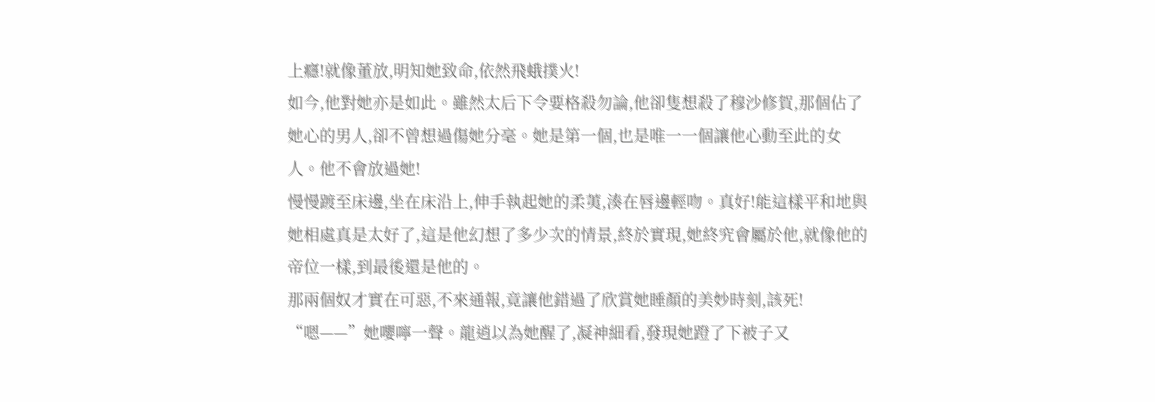上癮!就像董放,明知她致命,依然飛蛾撲火!
如今,他對她亦是如此。雖然太后下令要格殺勿論,他卻隻想殺了穆沙修賀,那個佔了她心的男人,卻不曾想過傷她分毫。她是第一個,也是唯一一個讓他心動至此的女人。他不會放過她!
慢慢踱至床邊,坐在床沿上,伸手執起她的柔荑,湊在唇邊輕吻。真好!能這樣平和地與她相處真是太好了,這是他幻想了多少次的情景,終於實現,她終究會屬於他,就像他的帝位一樣,到最後還是他的。
那兩個奴才實在可惡,不來通報,竟讓他錯過了欣賞她睡顏的美妙時刻,該死!
“嗯——”她嚶嚀一聲。龍逍以為她醒了,凝神細看,發現她蹬了下被子又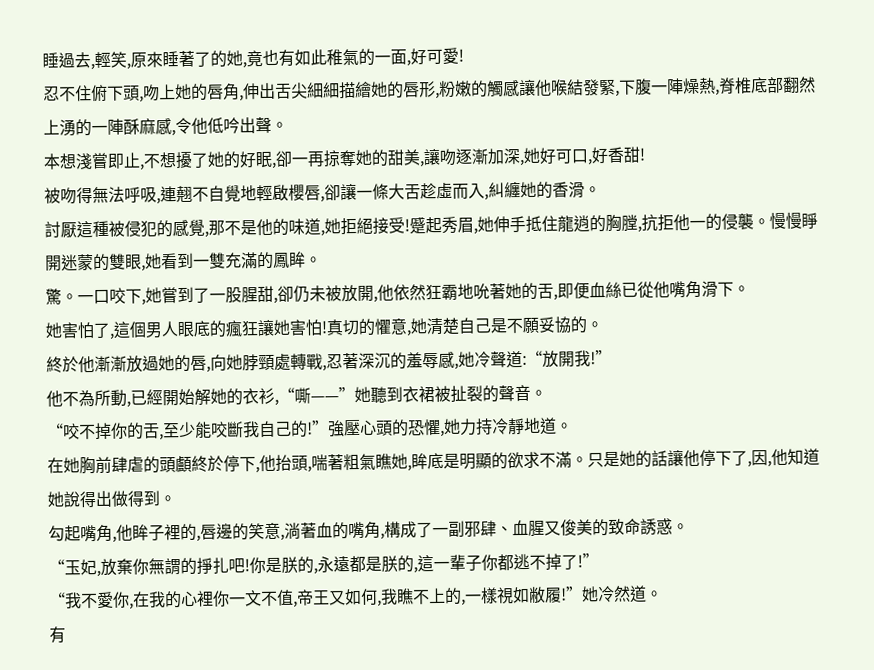睡過去,輕笑,原來睡著了的她,竟也有如此稚氣的一面,好可愛!
忍不住俯下頭,吻上她的唇角,伸出舌尖細細描繪她的唇形,粉嫩的觸感讓他喉結發緊,下腹一陣燥熱,脊椎底部翻然上湧的一陣酥麻感,令他低吟出聲。
本想淺嘗即止,不想擾了她的好眠,卻一再掠奪她的甜美,讓吻逐漸加深,她好可口,好香甜!
被吻得無法呼吸,連翹不自覺地輕啟櫻唇,卻讓一條大舌趁虛而入,糾纏她的香滑。
討厭這種被侵犯的感覺,那不是他的味道,她拒絕接受!蹙起秀眉,她伸手抵住龍逍的胸膛,抗拒他一的侵襲。慢慢睜開迷蒙的雙眼,她看到一雙充滿的鳳眸。
驚。一口咬下,她嘗到了一股腥甜,卻仍未被放開,他依然狂霸地吮著她的舌,即便血絲已從他嘴角滑下。
她害怕了,這個男人眼底的瘋狂讓她害怕!真切的懼意,她清楚自己是不願妥協的。
終於他漸漸放過她的唇,向她脖頸處轉戰,忍著深沉的羞辱感,她冷聲道:“放開我!”
他不為所動,已經開始解她的衣衫,“嘶——”她聽到衣裙被扯裂的聲音。
“咬不掉你的舌,至少能咬斷我自己的!”強壓心頭的恐懼,她力持冷靜地道。
在她胸前肆虐的頭顱終於停下,他抬頭,喘著粗氣瞧她,眸底是明顯的欲求不滿。只是她的話讓他停下了,因,他知道她說得出做得到。
勾起嘴角,他眸子裡的,唇邊的笑意,淌著血的嘴角,構成了一副邪肆、血腥又俊美的致命誘惑。
“玉妃,放棄你無謂的掙扎吧!你是朕的,永遠都是朕的,這一輩子你都逃不掉了!”
“我不愛你,在我的心裡你一文不值,帝王又如何,我瞧不上的,一樣視如敝履!”她冷然道。
有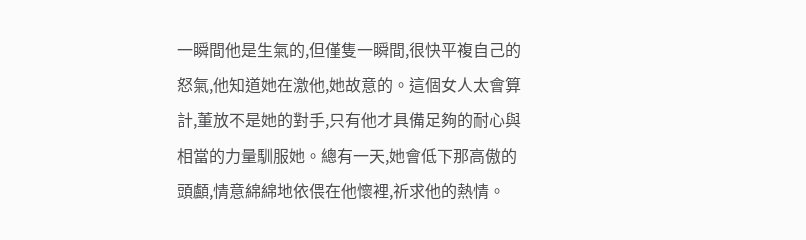一瞬間他是生氣的,但僅隻一瞬間,很快平複自己的怒氣,他知道她在激他,她故意的。這個女人太會算計,董放不是她的對手,只有他才具備足夠的耐心與相當的力量馴服她。總有一天,她會低下那高傲的頭顱,情意綿綿地依偎在他懷裡,祈求他的熱情。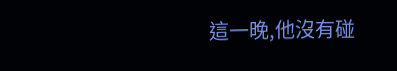這一晚,他沒有碰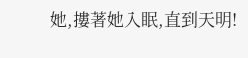她,摟著她入眠,直到天明!